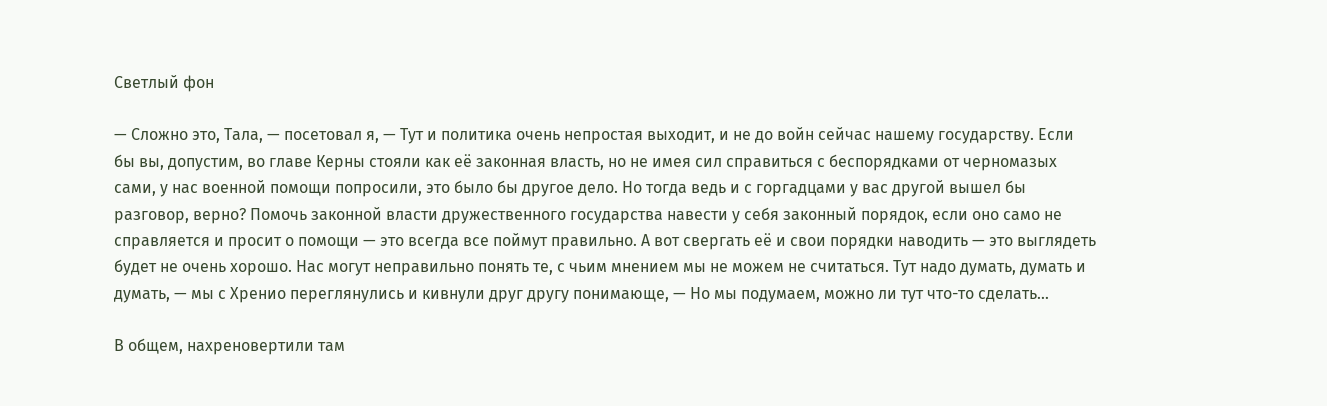Светлый фон

— Сложно это, Тала, — посетовал я, — Тут и политика очень непростая выходит, и не до войн сейчас нашему государству. Если бы вы, допустим, во главе Керны стояли как её законная власть, но не имея сил справиться с беспорядками от черномазых сами, у нас военной помощи попросили, это было бы другое дело. Но тогда ведь и с горгадцами у вас другой вышел бы разговор, верно? Помочь законной власти дружественного государства навести у себя законный порядок, если оно само не справляется и просит о помощи — это всегда все поймут правильно. А вот свергать её и свои порядки наводить — это выглядеть будет не очень хорошо. Нас могут неправильно понять те, с чьим мнением мы не можем не считаться. Тут надо думать, думать и думать, — мы с Хренио переглянулись и кивнули друг другу понимающе, — Но мы подумаем, можно ли тут что-то сделать…

В общем, нахреновертили там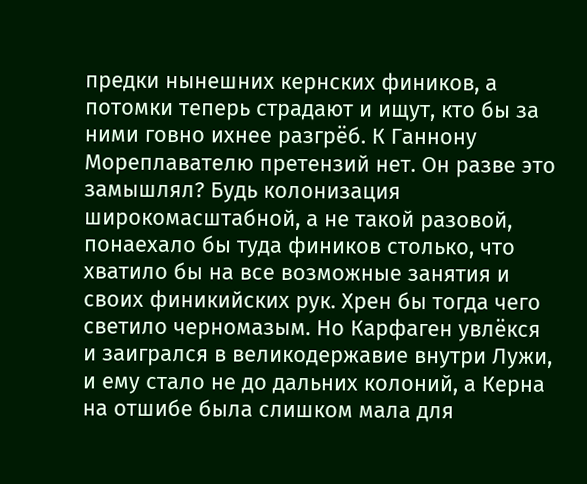предки нынешних кернских фиников, а потомки теперь страдают и ищут, кто бы за ними говно ихнее разгрёб. К Ганнону Мореплавателю претензий нет. Он разве это замышлял? Будь колонизация широкомасштабной, а не такой разовой, понаехало бы туда фиников столько, что хватило бы на все возможные занятия и своих финикийских рук. Хрен бы тогда чего светило черномазым. Но Карфаген увлёкся и заигрался в великодержавие внутри Лужи, и ему стало не до дальних колоний, а Керна на отшибе была слишком мала для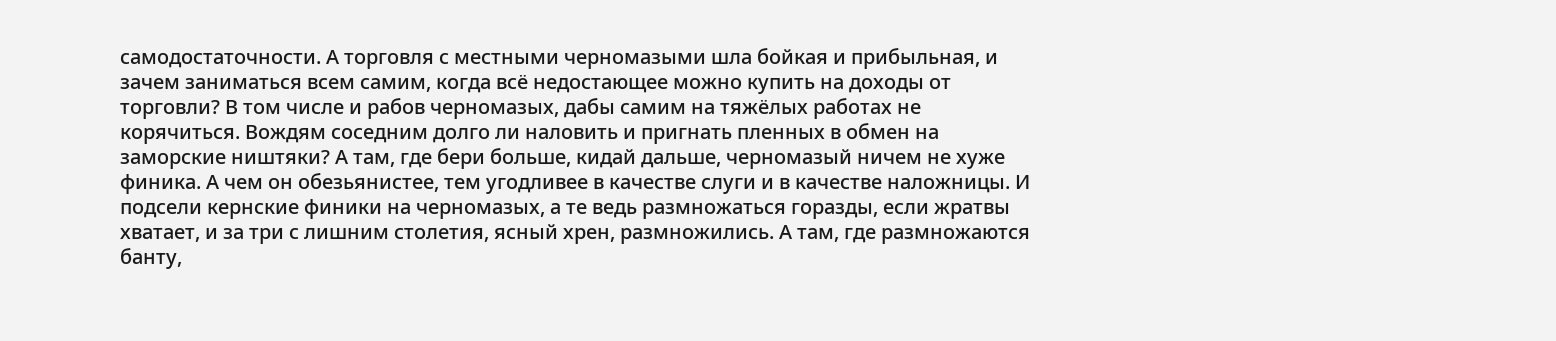самодостаточности. А торговля с местными черномазыми шла бойкая и прибыльная, и зачем заниматься всем самим, когда всё недостающее можно купить на доходы от торговли? В том числе и рабов черномазых, дабы самим на тяжёлых работах не корячиться. Вождям соседним долго ли наловить и пригнать пленных в обмен на заморские ништяки? А там, где бери больше, кидай дальше, черномазый ничем не хуже финика. А чем он обезьянистее, тем угодливее в качестве слуги и в качестве наложницы. И подсели кернские финики на черномазых, а те ведь размножаться горазды, если жратвы хватает, и за три с лишним столетия, ясный хрен, размножились. А там, где размножаются банту,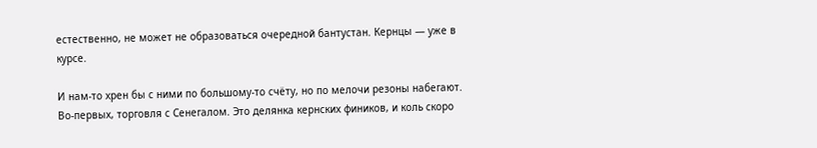естественно, не может не образоваться очередной бантустан. Кернцы — уже в курсе.

И нам-то хрен бы с ними по большому-то счёту, но по мелочи резоны набегают. Во-первых, торговля с Сенегалом. Это делянка кернских фиников, и коль скоро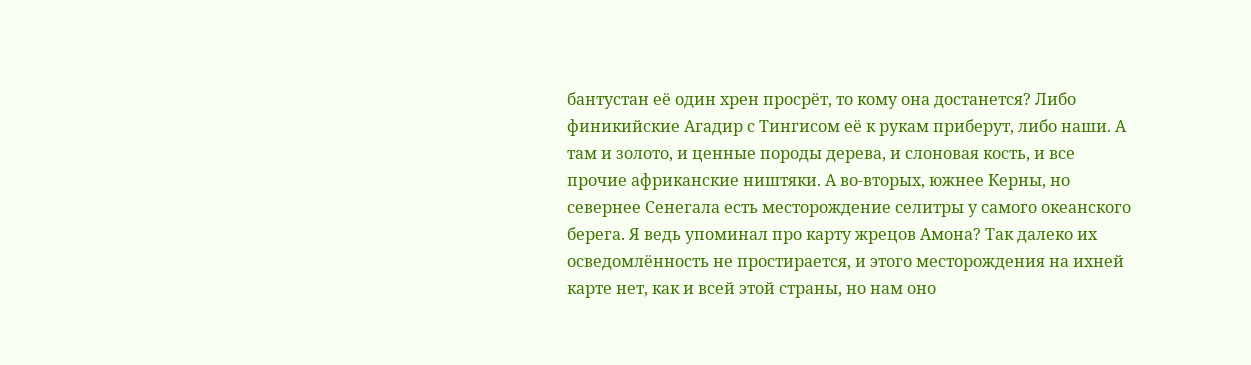бантустан её один хрен просрёт, то кому она достанется? Либо финикийские Агадир с Тингисом её к рукам приберут, либо наши. А там и золото, и ценные породы дерева, и слоновая кость, и все прочие африканские ништяки. А во-вторых, южнее Керны, но севернее Сенегала есть месторождение селитры у самого океанского берега. Я ведь упоминал про карту жрецов Амона? Так далеко их осведомлённость не простирается, и этого месторождения на ихней карте нет, как и всей этой страны, но нам оно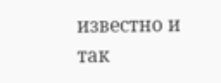известно и так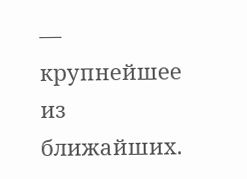— крупнейшее из ближайших.